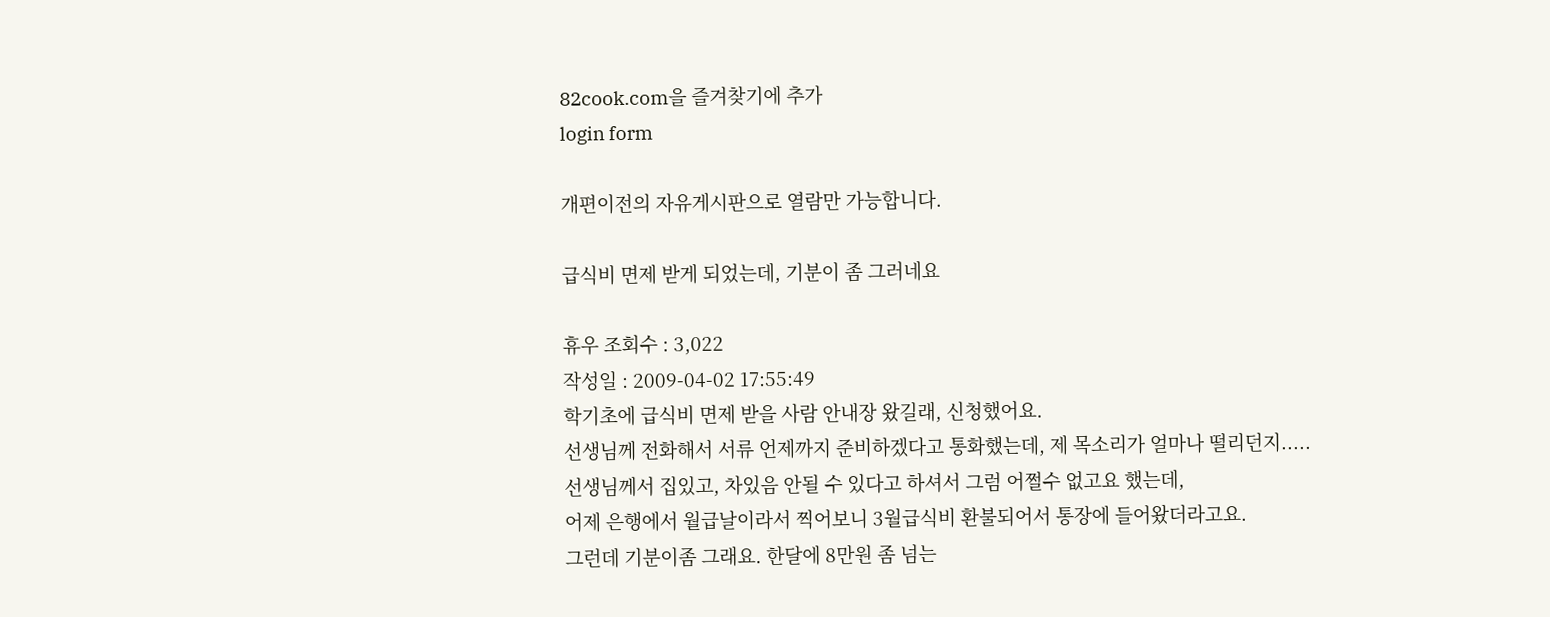82cook.com을 즐겨찾기에 추가
login form

개편이전의 자유게시판으로 열람만 가능합니다.

급식비 면제 받게 되었는데, 기분이 좀 그러네요

휴우 조회수 : 3,022
작성일 : 2009-04-02 17:55:49
학기초에 급식비 면제 받을 사람 안내장 왔길래, 신청했어요.
선생님께 전화해서 서류 언제까지 준비하겠다고 통화했는데, 제 목소리가 얼마나 떨리던지.....
선생님께서 집있고, 차있음 안될 수 있다고 하셔서 그럼 어쩔수 없고요 했는데,
어제 은행에서 월급날이라서 찍어보니 3월급식비 환불되어서 통장에 들어왔더라고요.
그런데 기분이좀 그래요. 한달에 8만원 좀 넘는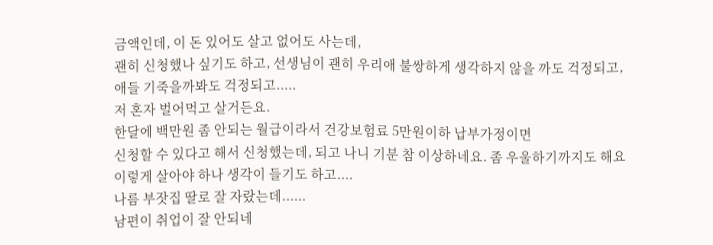금액인데, 이 돈 있어도 살고 없어도 사는데,
괜히 신청했나 싶기도 하고, 선생님이 괜히 우리애 불쌍하게 생각하지 않을 까도 걱정되고,
애들 기죽을까봐도 걱정되고.....
저 혼자 벌어먹고 살거든요.
한달에 백만원 좀 안되는 월급이라서 건강보험료 5만원이하 납부가정이면
신청할 수 있다고 해서 신청했는데, 되고 나니 기분 참 이상하네요. 좀 우울하기까지도 해요
이렇게 살아야 하나 생각이 들기도 하고....
나름 부잣집 딸로 잘 자랐는데......
남편이 취업이 잘 안되네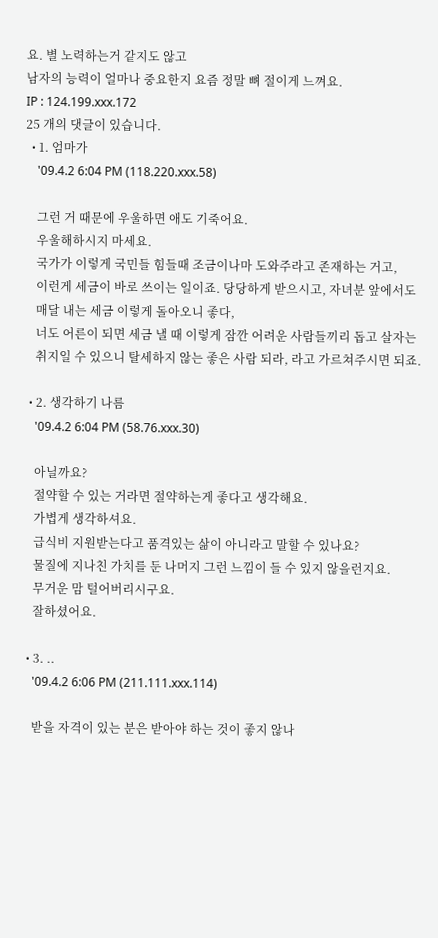요. 별 노력하는거 같지도 않고
남자의 능력이 얼마나 중요한지 요즘 정말 뼈 절이게 느껴요.
IP : 124.199.xxx.172
25 개의 댓글이 있습니다.
  • 1. 엄마가
    '09.4.2 6:04 PM (118.220.xxx.58)

    그런 거 때문에 우울하면 애도 기죽어요.
    우울해하시지 마세요.
    국가가 이렇게 국민들 힘들때 조금이나마 도와주라고 존재하는 거고,
    이런게 세금이 바로 쓰이는 일이죠. 당당하게 받으시고, 자녀분 앞에서도
    매달 내는 세금 이렇게 돌아오니 좋다,
    너도 어른이 되면 세금 낼 때 이렇게 잠깐 어려운 사람들끼리 돕고 살자는
    취지일 수 있으니 탈세하지 않는 좋은 사람 되라, 라고 가르쳐주시면 되죠.

  • 2. 생각하기 나름
    '09.4.2 6:04 PM (58.76.xxx.30)

    아닐까요?
    절약할 수 있는 거라면 절약하는게 좋다고 생각해요.
    가볍게 생각하셔요.
    급식비 지원받는다고 품격있는 삶이 아니라고 말할 수 있나요?
    물질에 지나친 가치를 둔 나머지 그런 느낌이 들 수 있지 않을런지요.
    무거운 맘 털어버리시구요.
    잘하셨어요.

  • 3. ..
    '09.4.2 6:06 PM (211.111.xxx.114)

    받을 자격이 있는 분은 받아야 하는 것이 좋지 않나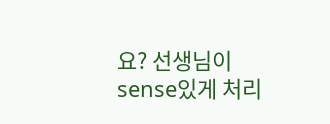요? 선생님이 sense있게 처리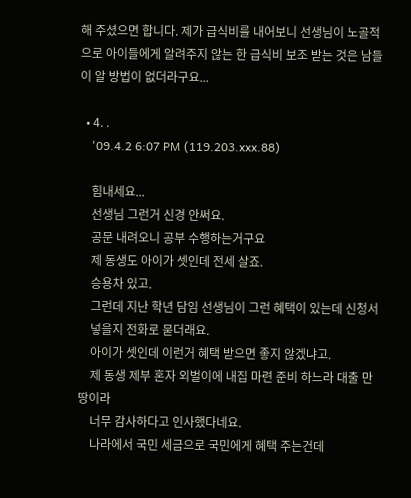해 주셨으면 합니다. 제가 급식비를 내어보니 선생님이 노골적으로 아이들에게 알려주지 않는 한 급식비 보조 받는 것은 남들이 알 방법이 없더라구요...

  • 4. .
    '09.4.2 6:07 PM (119.203.xxx.88)

    힘내세요...
    선생님 그런거 신경 안써요.
    공문 내려오니 공부 수행하는거구요
    제 동생도 아이가 셋인데 전세 살죠.
    승용차 있고.
    그런데 지난 학년 담임 선생님이 그런 혜택이 있는데 신청서
    넣을지 전화로 묻더래요.
    아이가 셋인데 이런거 혜택 받으면 좋지 않겠냐고.
    제 동생 제부 혼자 외벌이에 내집 마련 준비 하느라 대출 만땅이라
    너무 감사하다고 인사했다네요.
    나라에서 국민 세금으로 국민에게 혜택 주는건데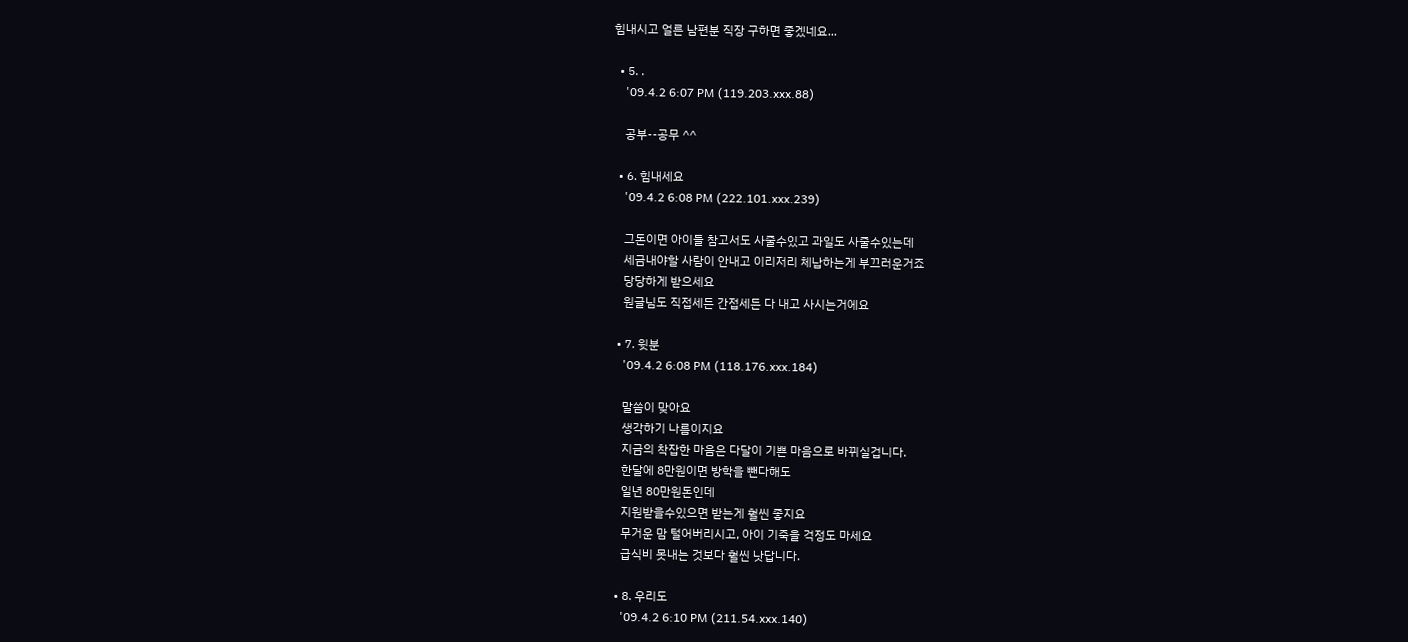힘내시고 얼른 남편분 직장 구하면 좋겠네요...

  • 5. .
    '09.4.2 6:07 PM (119.203.xxx.88)

    공부--공무 ^^

  • 6. 힘내세요
    '09.4.2 6:08 PM (222.101.xxx.239)

    그돈이면 아이들 참고서도 사줄수있고 과일도 사줄수있는데
    세금내야할 사람이 안내고 이리저리 체납하는게 부끄러운거죠
    당당하게 받으세요
    원글님도 직접세든 간접세든 다 내고 사시는거에요

  • 7. 윗분
    '09.4.2 6:08 PM (118.176.xxx.184)

    말씀이 맞아요
    생각하기 나름이지요
    지금의 착잡한 마음은 다달이 기쁜 마음으로 바뀌실겁니다.
    한달에 8만원이면 방학을 뺀다해도
    일년 80만원돈인데
    지원받을수있으면 받는게 훨씬 좋지요
    무거운 맘 털어버리시고, 아이 기죽을 걱정도 마세요
    급식비 못내는 것보다 훨씬 낫답니다.

  • 8. 우리도
    '09.4.2 6:10 PM (211.54.xxx.140)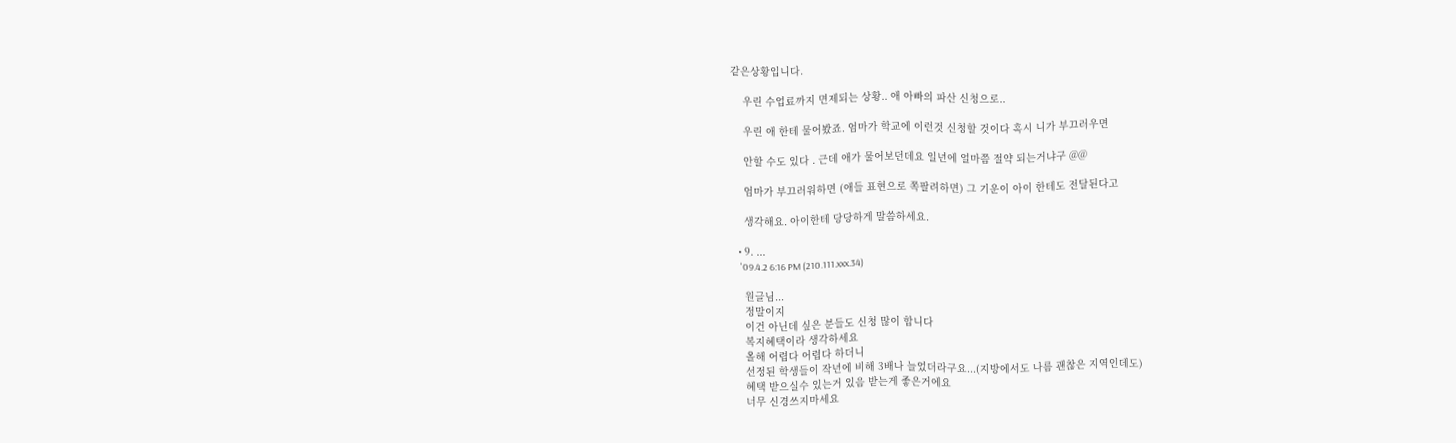같은상황입니다.

    우린 수업료까지 면제되는 상황.. 애 아빠의 파산 신청으로..

    우린 애 한테 물어봤죠. 엄마가 학교에 이런것 신청할 것이다 혹시 니가 부끄러우면

    안할 수도 있다 . 근데 애가 물어보던데요 일년에 얼마쯤 절약 되는거냐구 @@

    엄마가 부끄러워하면 (애들 표현으로 쪽팔려하면) 그 기운이 아이 한테도 전달된다고

    생각해요. 아이한테 당당하게 말씀하세요.

  • 9. ...
    '09.4.2 6:16 PM (210.111.xxx.34)

    원글님...
    정말이지
    이건 아닌데 싶은 분들도 신청 많이 합니다
    복지혜택이라 생각하세요
    올해 어렵다 어렵다 하더니
    선정된 학생들이 작년에 비해 3배나 늘었더라구요...(지방에서도 나름 괜찮은 지역인데도)
    혜택 받으실수 있는거 있음 받는게 좋은거에요
    너무 신경쓰지마세요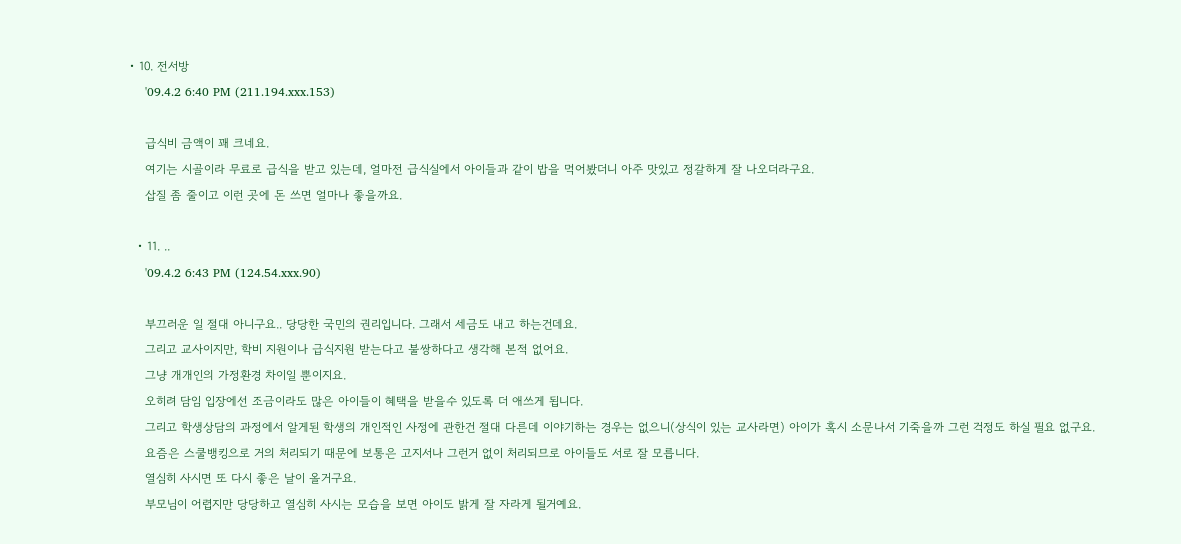• 10. 전서방
    '09.4.2 6:40 PM (211.194.xxx.153)

    급식비 금액이 꽤 크네요.
    여기는 시골이라 무료로 급식을 받고 있는데, 얼마전 급식실에서 아이들과 같이 밥을 먹어봤더니 아주 맛있고 정갈하게 잘 나오더라구요.
    삽질 좀 줄이고 이런 곳에 돈 쓰면 얼마나 좋을까요.

  • 11. ..
    '09.4.2 6:43 PM (124.54.xxx.90)

    부끄러운 일 절대 아니구요.. 당당한 국민의 권리입니다. 그래서 세금도 내고 하는건데요.
    그리고 교사이지만, 학비 지원이나 급식지원 받는다고 불쌍하다고 생각해 본적 없어요.
    그냥 개개인의 가정환경 차이일 뿐이지요.
    오히려 담임 입장에선 조금이라도 많은 아이들이 혜택을 받을수 있도록 더 애쓰게 됩니다.
    그리고 학생상담의 과정에서 알게된 학생의 개인적인 사정에 관한건 절대 다른데 이야기하는 경우는 없으니(상식이 있는 교사라면) 아이가 혹시 소문나서 기죽을까 그런 걱정도 하실 필요 없구요.
    요즘은 스쿨뱅킹으로 거의 처리되기 때문에 보통은 고지서나 그런거 없이 처리되므로 아이들도 서로 잘 모릅니다.
    열심히 사시면 또 다시 좋은 날이 올거구요.
    부모님이 어렵지만 당당하고 열심히 사시는 모습을 보면 아이도 밝게 잘 자라게 될거예요.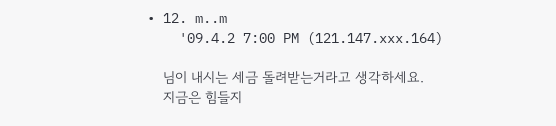• 12. m..m
    '09.4.2 7:00 PM (121.147.xxx.164)

    님이 내시는 세금 돌려받는거라고 생각하세요.
    지금은 힘들지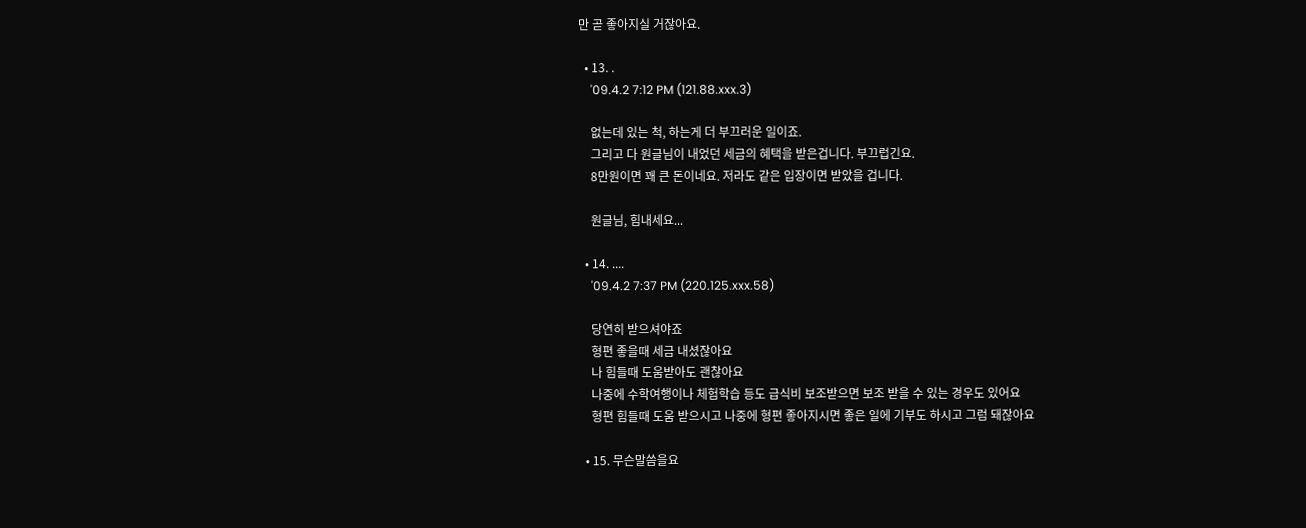만 곧 좋아지실 거잖아요.

  • 13. .
    '09.4.2 7:12 PM (121.88.xxx.3)

    없는데 있는 척, 하는게 더 부끄러운 일이죠.
    그리고 다 원글님이 내었던 세금의 혜택을 받은겁니다. 부끄럽긴요.
    8만원이면 꽤 큰 돈이네요. 저라도 같은 입장이면 받았을 겁니다.

    원글님, 힘내세요...

  • 14. ....
    '09.4.2 7:37 PM (220.125.xxx.58)

    당연히 받으셔야죠
    형편 좋을때 세금 내셨잖아요
    나 힘들때 도움받아도 괜찮아요
    나중에 수학여행이나 체험학습 등도 급식비 보조받으면 보조 받을 수 있는 경우도 있어요
    형편 힘들때 도움 받으시고 나중에 형편 좋아지시면 좋은 일에 기부도 하시고 그럼 돼잖아요

  • 15. 무슨말씀을요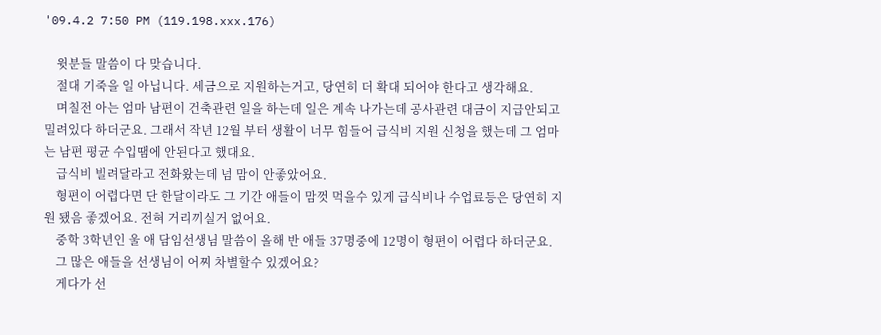'09.4.2 7:50 PM (119.198.xxx.176)

    윗분들 말씀이 다 맞습니다.
    절대 기죽을 일 아닙니다. 세금으로 지원하는거고, 당연히 더 확대 되어야 한다고 생각해요.
    며칠전 아는 엄마 남편이 건축관련 일을 하는데 일은 계속 나가는데 공사관련 대금이 지급안되고 밀려있다 하더군요. 그래서 작년 12월 부터 생활이 너무 힘들어 급식비 지원 신청을 했는데 그 엄마는 남편 평균 수입땜에 안된다고 했대요.
    급식비 빌려달라고 전화왔는데 넘 맘이 안좋았어요.
    형편이 어렵다면 단 한달이라도 그 기간 애들이 맘껏 먹을수 있게 급식비나 수업료등은 당연히 지원 됐음 좋겠어요. 전혀 거리끼실거 없어요.
    중학 3학년인 울 애 담임선생님 말씀이 올해 반 애들 37명중에 12명이 형편이 어렵다 하더군요.
    그 많은 애들을 선생님이 어찌 차별할수 있겠어요?
    게다가 선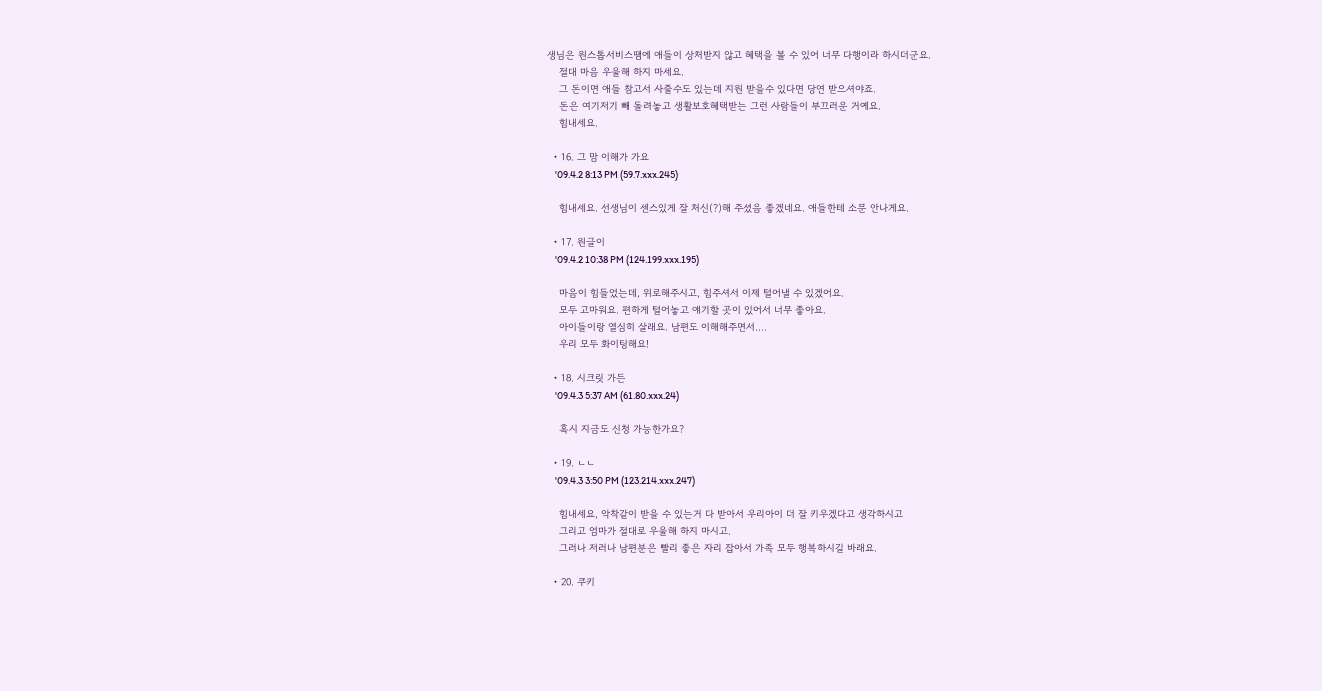생님은 원스톱서비스땜에 애들이 상처받지 않고 혜택을 볼 수 있어 너무 다행이라 하시더군요.
    절대 마음 우울해 하지 마세요.
    그 돈이면 애들 참고서 사줄수도 있는데 지원 받을수 있다면 당연 받으셔야죠.
    돈은 여기저기 빼 돌려놓고 생활보호혜택받는 그런 사람들이 부끄러운 거예요.
    힘내세요.

  • 16. 그 맘 이해가 가요
    '09.4.2 8:13 PM (59.7.xxx.245)

    힘내세요. 선생님이 센스있게 잘 처신(?)해 주셨음 좋겠네요. 애들한테 소문 안나게요.

  • 17. 원글이
    '09.4.2 10:38 PM (124.199.xxx.195)

    마음이 힘들었는데, 위로해주시고, 힘주셔서 이제 털어낼 수 있겠어요.
    모두 고마워요. 편하게 털어놓고 얘기할 곳이 있어서 너무 좋아요.
    아이들이랑 열심히 살래요. 남편도 이해해주면서....
    우리 모두 화이팅해요!

  • 18. 시크릿 가든
    '09.4.3 5:37 AM (61.80.xxx.24)

    혹시 지금도 신청 가능한가요?

  • 19. ㄴㄴ
    '09.4.3 3:50 PM (123.214.xxx.247)

    힘내세요, 악착같이 받을 수 있는거 다 받아서 우리아이 더 잘 키우겠다고 생각하시고
    그리고 엄마가 절대로 우울해 하지 마시고.
    그러나 저러나 남편분은 빨리 좋은 자리 잡아서 가족 모두 행복하시길 바래요.

  • 20. 쿠키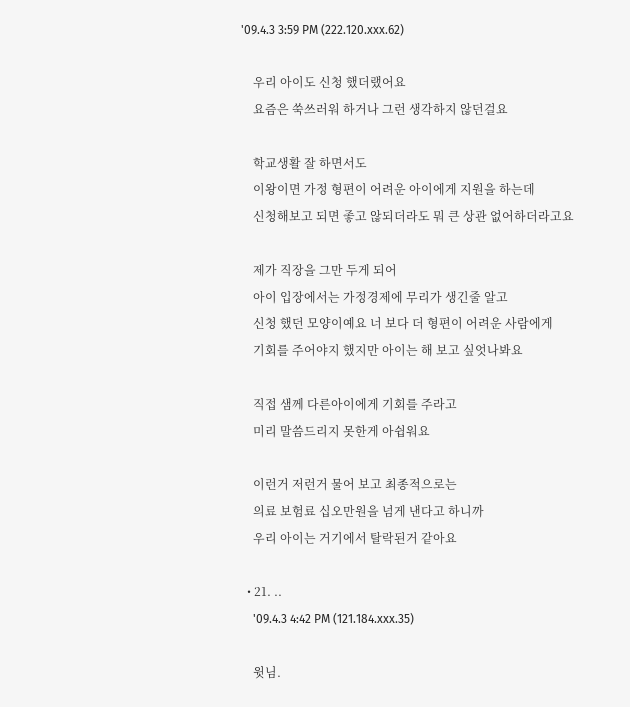'09.4.3 3:59 PM (222.120.xxx.62)

    우리 아이도 신청 했더랬어요
    요즘은 쑥쓰러워 하거나 그런 생각하지 않던걸요

    학교생활 잘 하면서도
    이왕이면 가정 형편이 어려운 아이에게 지원을 하는데
    신청해보고 되면 좋고 않되더라도 뭐 큰 상관 없어하더라고요

    제가 직장을 그만 두게 되어
    아이 입장에서는 가정경제에 무리가 생긴줄 알고
    신청 했던 모양이예요 너 보다 더 형편이 어려운 사람에게
    기회를 주어야지 했지만 아이는 해 보고 싶엇나봐요

    직접 샘께 다른아이에게 기회를 주라고
    미리 말씀드리지 못한게 아쉽워요

    이런거 저런거 물어 보고 최종적으로는
    의료 보험료 십오만원을 넘게 낸다고 하니까
    우리 아이는 거기에서 탈락된거 같아요

  • 21. ..
    '09.4.3 4:42 PM (121.184.xxx.35)

    윗님.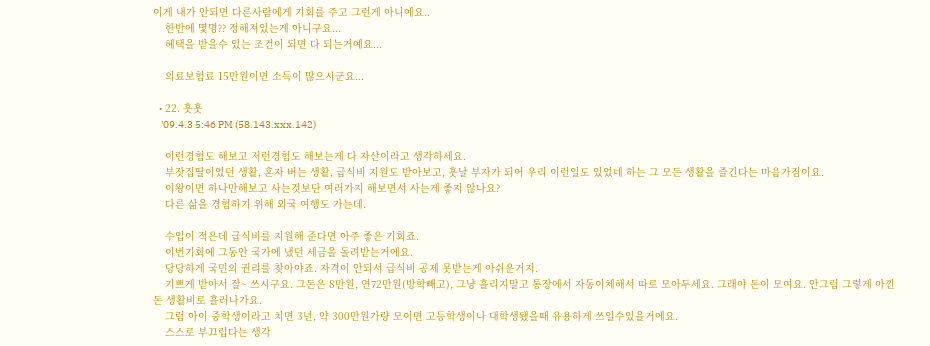이게 내가 안되면 다른사람에게 기회를 주고 그런게 아니예요..
    한반에 몇명?? 정해져있는게 아니구요...
    혜택을 받을수 있는 조건이 되면 다 되는거예요...

    의료보험료 15만원이면 소득이 많으시군요...

  • 22. 훗훗
    '09.4.3 5:46 PM (58.143.xxx.142)

    이런경험도 해보고 저런경험도 해보는게 다 자산이라고 생각하세요.
    부잣집딸이었던 생활, 혼자 버는 생활, 급식비 지원도 받아보고, 훗날 부자가 되어 우리 이런일도 있었네 하는 그 모든 생활을 즐긴다는 마음가짐이요.
    이왕이면 하나만해보고 사는것보단 여러가지 해보면서 사는게 좋지 않나요?
    다른 삶을 경험하기 위해 외국 여행도 가는데.

    수입이 적은데 급식비를 지원해 준다면 아주 좋은 기회죠.
    이번기회에 그동안 국가에 냈던 세금을 돌려받는거에요.
    당당하게 국민의 권리를 찾아야죠. 자격이 안되서 급식비 공제 못받는게 아쉬운거지.
    기쁘게 받아서 잘~ 쓰시구요. 그돈은 8만원, 연72만원(방학빼고), 그냥 흘리지말고 통장에서 자동이체해서 따로 모아두세요. 그래야 돈이 모여요. 안그럼 그렇게 아낀돈 생활비로 흘러나가요.
    그럼 아이 중학생이라고 치면 3년, 약 300만원가량 모이면 고등학생이나 대학생됐을때 유용하게 쓰일수있을거에요.
    스스로 부끄럽다는 생각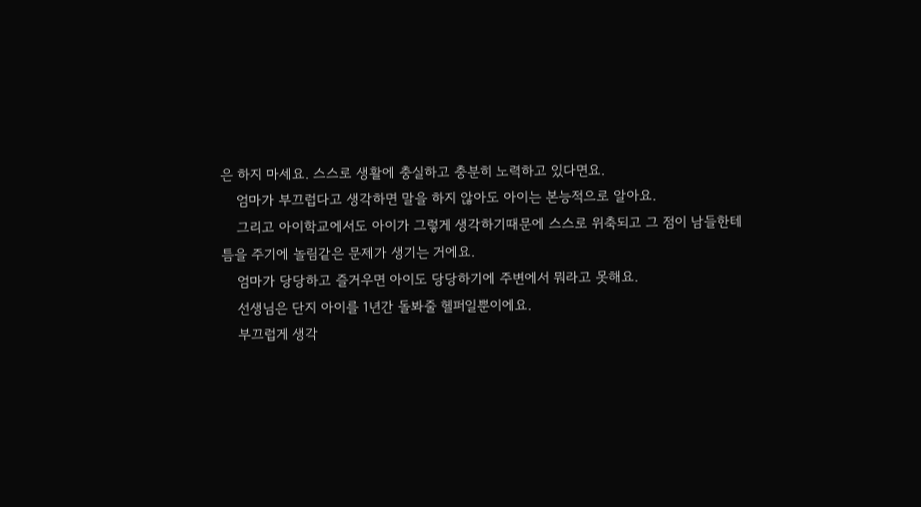은 하지 마세요. 스스로 생활에 충실하고 충분히 노력하고 있다면요.
    엄마가 부끄럽다고 생각하면 말을 하지 않아도 아이는 본능적으로 알아요.
    그리고 아이학교에서도 아이가 그렇게 생각하기때문에 스스로 위축되고 그 점이 남들한테 틈을 주기에 놀림같은 문제가 생기는 거에요.
    엄마가 당당하고 즐거우면 아이도 당당하기에 주변에서 뭐라고 못해요.
    선생님은 단지 아이를 1년간 돌봐줄 헬퍼일뿐이에요.
    부끄럽게 생각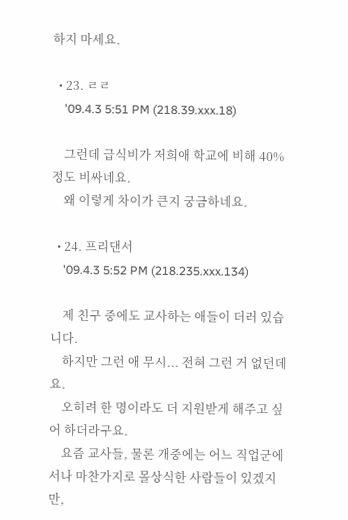하지 마세요.

  • 23. ㄹㄹ
    '09.4.3 5:51 PM (218.39.xxx.18)

    그런데 급식비가 저희애 학교에 비해 40%정도 비싸네요.
    왜 이렇게 차이가 큰지 궁금하네요.

  • 24. 프리댄서
    '09.4.3 5:52 PM (218.235.xxx.134)

    제 친구 중에도 교사하는 애들이 더러 있습니다.
    하지만 그런 애 무시... 전혀 그런 거 없던데요.
    오히려 한 명이라도 더 지원받게 해주고 싶어 하더라구요.
    요즘 교사들, 물론 개중에는 어느 직업군에서나 마찬가지로 몰상식한 사람들이 있겠지만,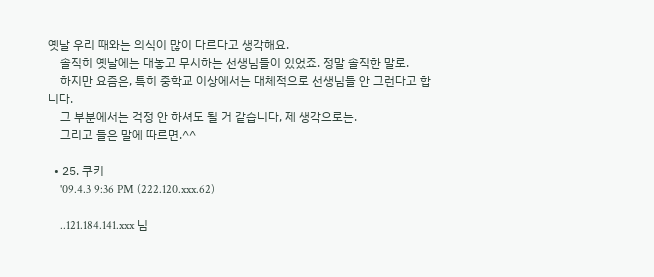옛날 우리 때와는 의식이 많이 다르다고 생각해요.
    솔직히 옛날에는 대놓고 무시하는 선생님들이 있었죠. 정말 솔직한 말로.
    하지만 요즘은, 특히 중학교 이상에서는 대체적으로 선생님들 안 그런다고 합니다.
    그 부분에서는 걱정 안 하셔도 될 거 같습니다, 제 생각으로는.
    그리고 들은 말에 따르면.^^

  • 25. 쿠키
    '09.4.3 9:36 PM (222.120.xxx.62)

    ..121.184.141.xxx 님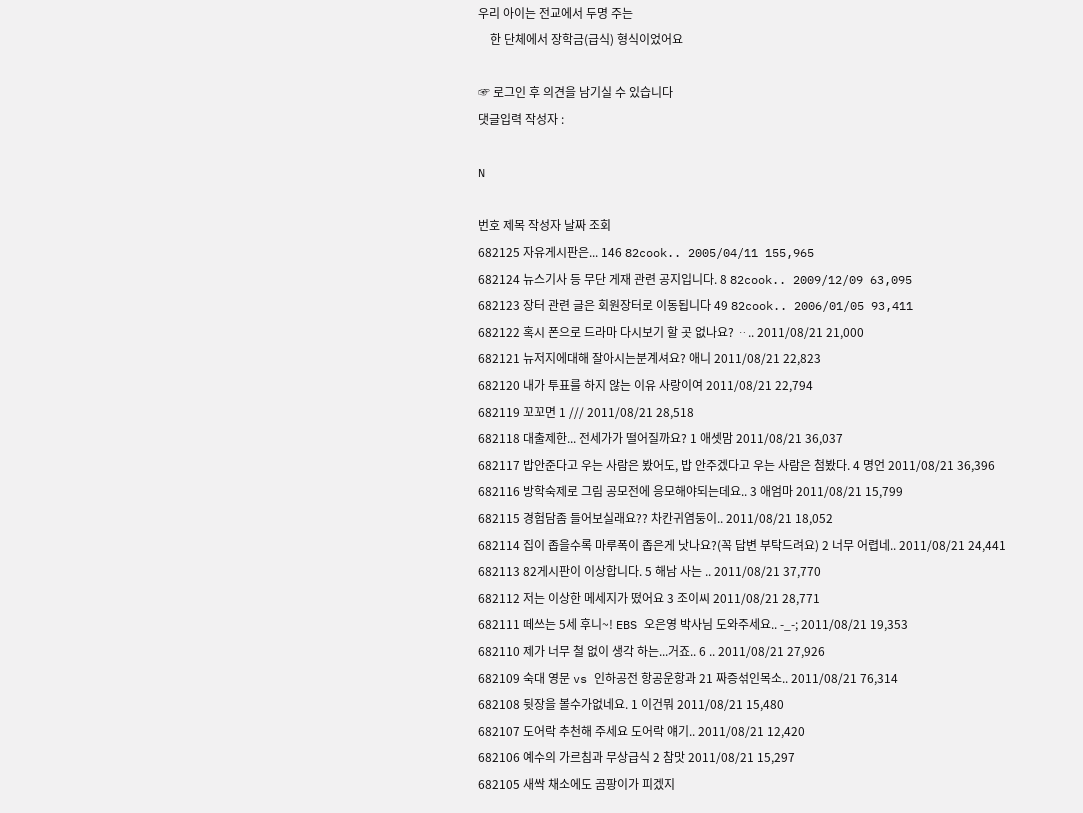우리 아이는 전교에서 두명 주는
    한 단체에서 장학금(급식) 형식이었어요

☞ 로그인 후 의견을 남기실 수 있습니다
댓글입력 작성자 :

N

번호 제목 작성자 날짜 조회
682125 자유게시판은... 146 82cook.. 2005/04/11 155,965
682124 뉴스기사 등 무단 게재 관련 공지입니다. 8 82cook.. 2009/12/09 63,095
682123 장터 관련 글은 회원장터로 이동됩니다 49 82cook.. 2006/01/05 93,411
682122 혹시 폰으로 드라마 다시보기 할 곳 없나요? ᆢ.. 2011/08/21 21,000
682121 뉴저지에대해 잘아시는분계셔요? 애니 2011/08/21 22,823
682120 내가 투표를 하지 않는 이유 사랑이여 2011/08/21 22,794
682119 꼬꼬면 1 /// 2011/08/21 28,518
682118 대출제한... 전세가가 떨어질까요? 1 애셋맘 2011/08/21 36,037
682117 밥안준다고 우는 사람은 봤어도, 밥 안주겠다고 우는 사람은 첨봤다. 4 명언 2011/08/21 36,396
682116 방학숙제로 그림 공모전에 응모해야되는데요.. 3 애엄마 2011/08/21 15,799
682115 경험담좀 들어보실래요?? 차칸귀염둥이.. 2011/08/21 18,052
682114 집이 좁을수록 마루폭이 좁은게 낫나요?(꼭 답변 부탁드려요) 2 너무 어렵네.. 2011/08/21 24,441
682113 82게시판이 이상합니다. 5 해남 사는 .. 2011/08/21 37,770
682112 저는 이상한 메세지가 떴어요 3 조이씨 2011/08/21 28,771
682111 떼쓰는 5세 후니~! EBS 오은영 박사님 도와주세요.. -_-; 2011/08/21 19,353
682110 제가 너무 철 없이 생각 하는...거죠.. 6 .. 2011/08/21 27,926
682109 숙대 영문 vs 인하공전 항공운항과 21 짜증섞인목소.. 2011/08/21 76,314
682108 뒷장을 볼수가없네요. 1 이건뭐 2011/08/21 15,480
682107 도어락 추천해 주세요 도어락 얘기.. 2011/08/21 12,420
682106 예수의 가르침과 무상급식 2 참맛 2011/08/21 15,297
682105 새싹 채소에도 곰팡이가 피겠지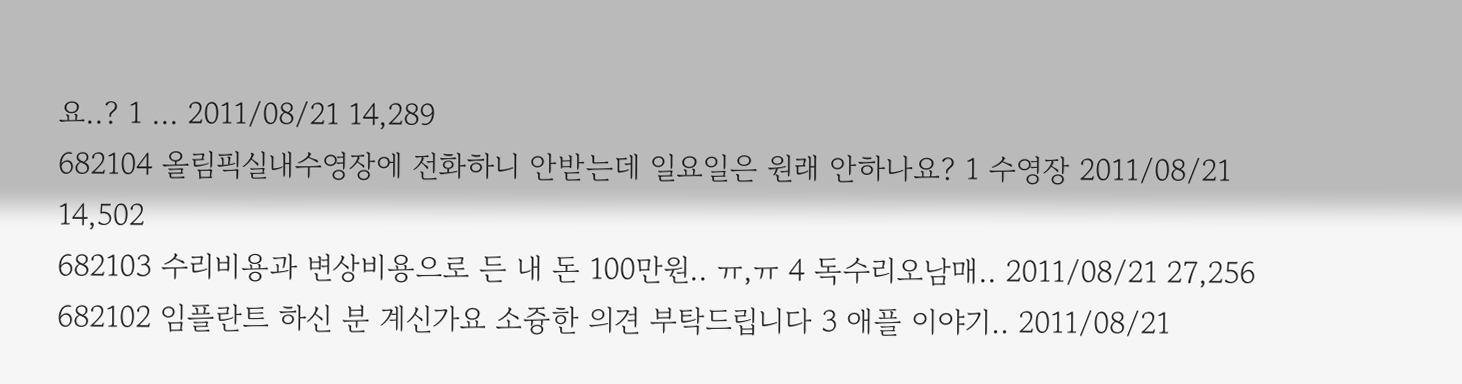요..? 1 ... 2011/08/21 14,289
682104 올림픽실내수영장에 전화하니 안받는데 일요일은 원래 안하나요? 1 수영장 2011/08/21 14,502
682103 수리비용과 변상비용으로 든 내 돈 100만원.. ㅠ,ㅠ 4 독수리오남매.. 2011/08/21 27,256
682102 임플란트 하신 분 계신가요 소즁한 의견 부탁드립니다 3 애플 이야기.. 2011/08/21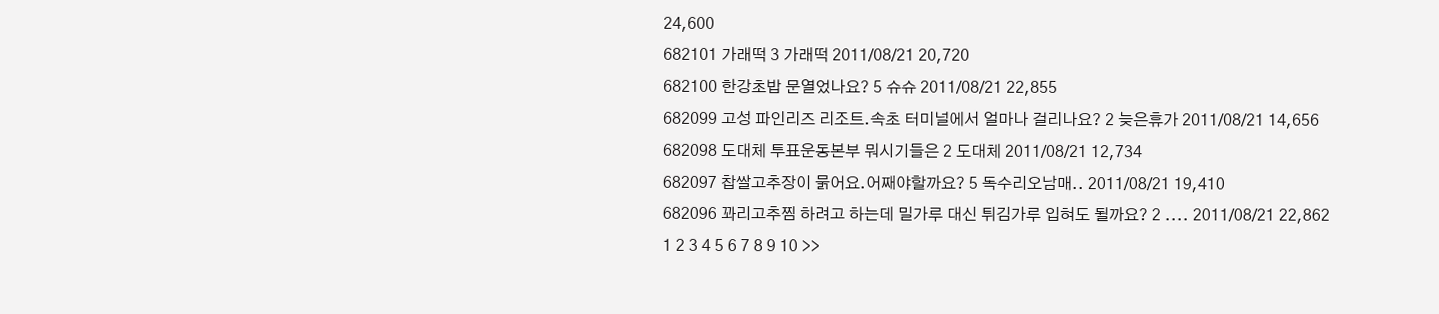24,600
682101 가래떡 3 가래떡 2011/08/21 20,720
682100 한강초밥 문열었나요? 5 슈슈 2011/08/21 22,855
682099 고성 파인리즈 리조트.속초 터미널에서 얼마나 걸리나요? 2 늦은휴가 2011/08/21 14,656
682098 도대체 투표운동본부 뭐시기들은 2 도대체 2011/08/21 12,734
682097 찹쌀고추장이 묽어요.어째야할까요? 5 독수리오남매.. 2011/08/21 19,410
682096 꽈리고추찜 하려고 하는데 밀가루 대신 튀김가루 입혀도 될까요? 2 .... 2011/08/21 22,862
1 2 3 4 5 6 7 8 9 10 >>